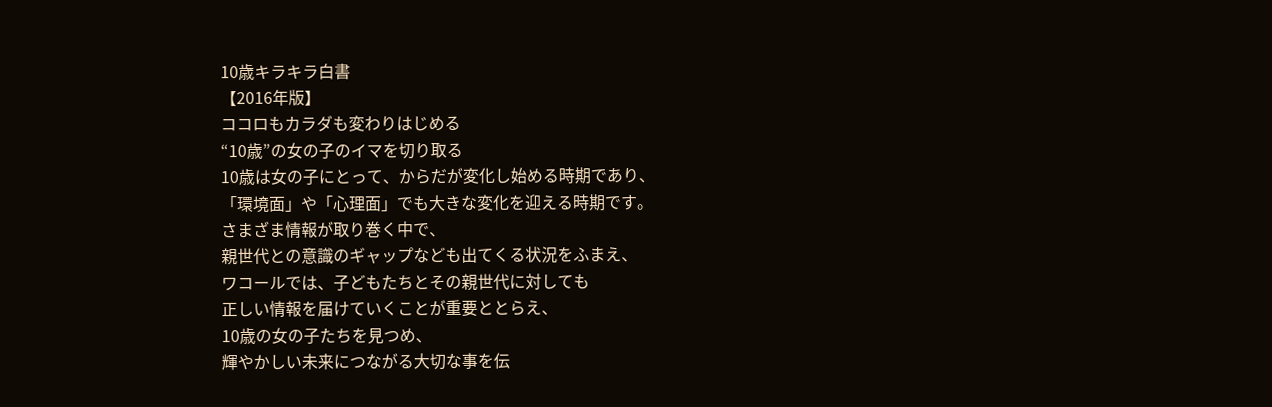10歳キラキラ白書
【2016年版】
ココロもカラダも変わりはじめる
“10歳”の女の子のイマを切り取る
10歳は女の子にとって、からだが変化し始める時期であり、
「環境面」や「心理面」でも大きな変化を迎える時期です。
さまざま情報が取り巻く中で、
親世代との意識のギャップなども出てくる状況をふまえ、
ワコールでは、子どもたちとその親世代に対しても
正しい情報を届けていくことが重要ととらえ、
10歳の女の子たちを見つめ、
輝やかしい未来につながる大切な事を伝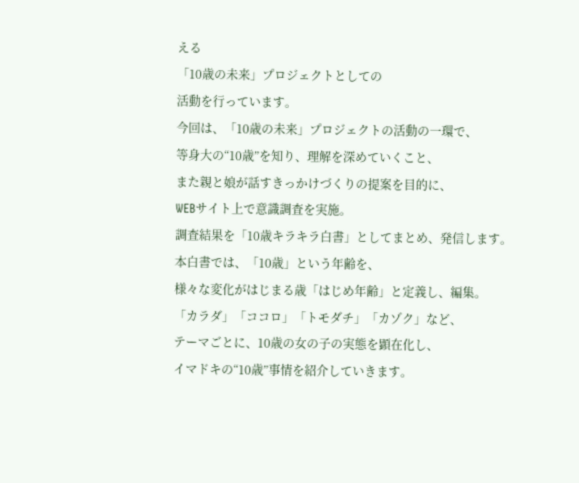える
「10歳の未来」プロジェクトとしての
活動を行っています。
今回は、「10歳の未来」プロジェクトの活動の一環で、
等身大の“10歳”を知り、理解を深めていくこと、
また親と娘が話すきっかけづくりの提案を目的に、
WEBサイト上で意識調査を実施。
調査結果を「10歳キラキラ白書」としてまとめ、発信します。
本白書では、「10歳」という年齢を、
様々な変化がはじまる歳「はじめ年齢」と定義し、編集。
「カラダ」「ココロ」「トモダチ」「カゾク」など、
テーマごとに、10歳の女の子の実態を顕在化し、
イマドキの“10歳”事情を紹介していきます。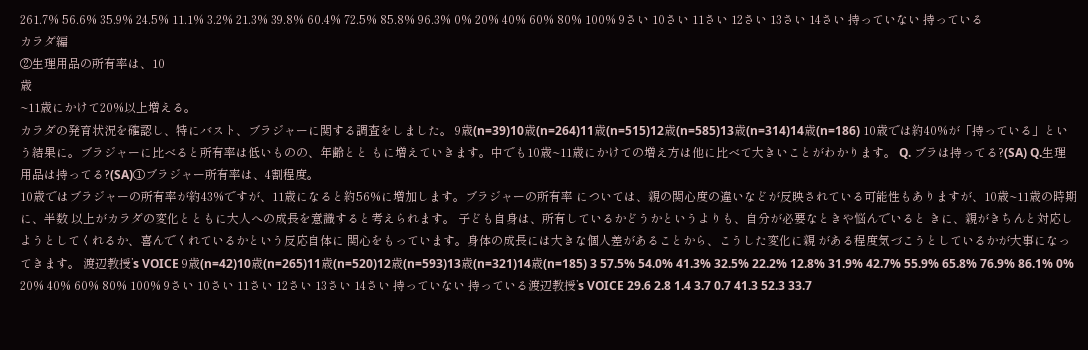261.7% 56.6% 35.9% 24.5% 11.1% 3.2% 21.3% 39.8% 60.4% 72.5% 85.8% 96.3% 0% 20% 40% 60% 80% 100% 9さい 10さい 11さい 12さい 13さい 14さい 持っていない 持っている
カラダ編
②生理用品の所有率は、10
歳
~11歳にかけて20%以上増える。
カラダの発育状況を確認し、特にバスト、ブラジャーに関する調査をしました。 9歳(n=39)10歳(n=264)11歳(n=515)12歳(n=585)13歳(n=314)14歳(n=186) 10歳では約40%が「持っている」という結果に。ブラジャーに比べると所有率は低いものの、年齢とと もに増えていきます。中でも10歳~11歳にかけての増え方は他に比べて大きいことがわかります。 Q. ブラは持ってる?(SA) Q.生理用品は持ってる?(SA)①ブラジャー所有率は、4割程度。
10歳ではブラジャーの所有率が約43%ですが、11歳になると約56%に増加します。ブラジャーの所有率 については、親の関心度の違いなどが反映されている可能性もありますが、10歳~11歳の時期に、半数 以上がカラダの変化とともに大人への成長を意識すると考えられます。 子ども自身は、所有しているかどうかというよりも、自分が必要なときや悩んでいると きに、親がきちんと対応しようとしてくれるか、喜んでくれているかという反応自体に 関心をもっています。身体の成長には大きな個人差があることから、こうした変化に親 がある程度気づこうとしているかが大事になってきます。 渡辺教授’s VOICE 9歳(n=42)10歳(n=265)11歳(n=520)12歳(n=593)13歳(n=321)14歳(n=185) 3 57.5% 54.0% 41.3% 32.5% 22.2% 12.8% 31.9% 42.7% 55.9% 65.8% 76.9% 86.1% 0% 20% 40% 60% 80% 100% 9さい 10さい 11さい 12さい 13さい 14さい 持っていない 持っている渡辺教授’s VOICE 29.6 2.8 1.4 3.7 0.7 41.3 52.3 33.7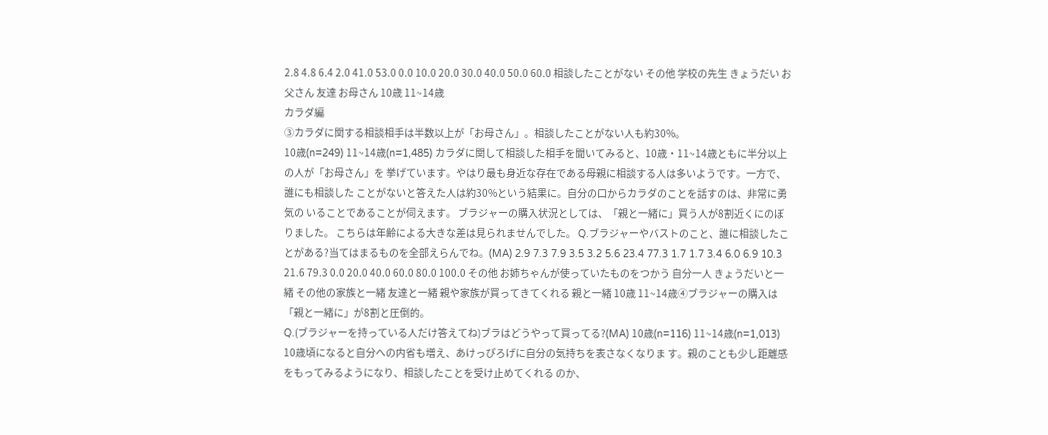2.8 4.8 6.4 2.0 41.0 53.0 0.0 10.0 20.0 30.0 40.0 50.0 60.0 相談したことがない その他 学校の先生 きょうだい お父さん 友達 お母さん 10歳 11~14歳
カラダ編
③カラダに関する相談相手は半数以上が「お母さん」。相談したことがない人も約30%。
10歳(n=249) 11~14歳(n=1,485) カラダに関して相談した相手を聞いてみると、10歳・11~14歳ともに半分以上の人が「お母さん」を 挙げています。やはり最も身近な存在である母親に相談する人は多いようです。一方で、誰にも相談した ことがないと答えた人は約30%という結果に。自分の口からカラダのことを話すのは、非常に勇気の いることであることが伺えます。 ブラジャーの購入状況としては、「親と一緒に」買う人が8割近くにのぼりました。 こちらは年齢による大きな差は見られませんでした。 Q.ブラジャーやバストのこと、誰に相談したことがある?当てはまるものを全部えらんでね。(MA) 2.9 7.3 7.9 3.5 3.2 5.6 23.4 77.3 1.7 1.7 3.4 6.0 6.9 10.3 21.6 79.3 0.0 20.0 40.0 60.0 80.0 100.0 その他 お姉ちゃんが使っていたものをつかう 自分一人 きょうだいと一緒 その他の家族と一緒 友達と一緒 親や家族が買ってきてくれる 親と一緒 10歳 11~14歳④ブラジャーの購入は「親と一緒に」が8割と圧倒的。
Q.(ブラジャーを持っている人だけ答えてね)ブラはどうやって買ってる?(MA) 10歳(n=116) 11~14歳(n=1,013) 10歳頃になると自分への内省も増え、あけっぴろげに自分の気持ちを表さなくなりま す。親のことも少し距離感をもってみるようになり、相談したことを受け止めてくれる のか、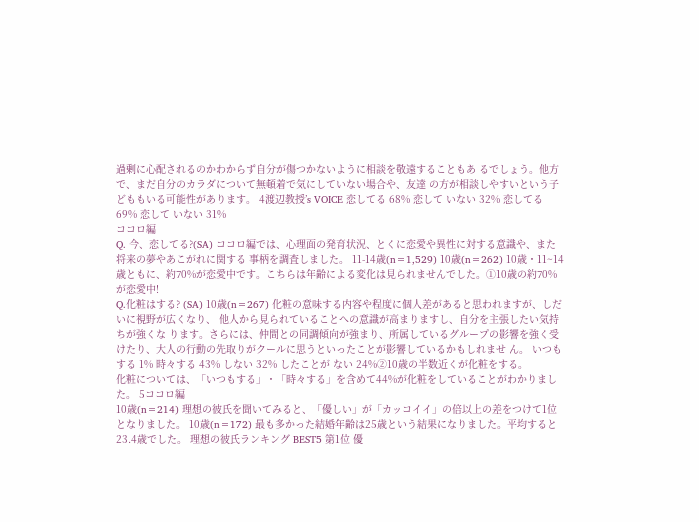過剰に心配されるのかわからず自分が傷つかないように相談を敬遠することもあ るでしょう。他方で、まだ自分のカラダについて無頓着で気にしていない場合や、友達 の方が相談しやすいという子どももいる可能性があります。 4渡辺教授’s VOICE 恋してる 68% 恋して いない 32% 恋してる 69% 恋して いない 31%
ココロ編
Q. 今、恋してる?(SA) ココロ編では、心理面の発育状況、とくに恋愛や異性に対する意識や、また将来の夢やあこがれに関する 事柄を調査しました。 11-14歳(n=1,529) 10歳(n=262) 10歳・11~14歳ともに、約70%が恋愛中です。こちらは年齢による変化は見られませんでした。①10歳の約70%が恋愛中!
Q.化粧はする? (SA) 10歳(n=267) 化粧の意味する内容や程度に個人差があると思われますが、しだいに視野が広くなり、 他人から見られていることへの意識が高まりますし、自分を主張したい気持ちが強くな ります。さらには、仲間との同調傾向が強まり、所属しているグループの影響を強く受 けたり、大人の行動の先取りがクールに思うといったことが影響しているかもしれませ ん。 いつもする 1% 時々する 43% しない 32% したことが ない 24%②10歳の半数近くが化粧をする。
化粧については、「いつもする」・「時々する」を含めて44%が化粧をしていることがわかりました。 5ココロ編
10歳(n=214) 理想の彼氏を聞いてみると、「優しい」が「カッコイイ」の倍以上の差をつけて1位となりました。 10歳(n=172) 最も多かった結婚年齢は25歳という結果になりました。平均すると23.4歳でした。 理想の彼氏ランキング BEST5 第1位 優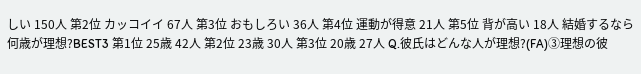しい 150人 第2位 カッコイイ 67人 第3位 おもしろい 36人 第4位 運動が得意 21人 第5位 背が高い 18人 結婚するなら何歳が理想?BEST3 第1位 25歳 42人 第2位 23歳 30人 第3位 20歳 27人 Q.彼氏はどんな人が理想?(FA)③理想の彼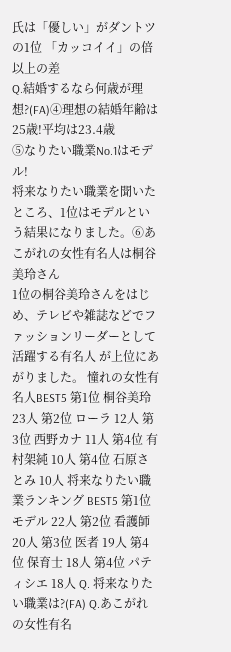氏は「優しい」がダントツの1位 「カッコイイ」の倍以上の差
Q.結婚するなら何歳が理想?(FA)④理想の結婚年齢は25歳!平均は23.4歳
⑤なりたい職業No.1はモデル!
将来なりたい職業を聞いたところ、1位はモデルという結果になりました。⑥あこがれの女性有名人は桐谷美玲さん
1位の桐谷美玲さんをはじめ、テレビや雑誌などでファッションリーダーとして活躍する有名人 が上位にあがりました。 憧れの女性有名人BEST5 第1位 桐谷美玲 23人 第2位 ローラ 12人 第3位 西野カナ 11人 第4位 有村架純 10人 第4位 石原さとみ 10人 将来なりたい職業ランキング BEST5 第1位 モデル 22人 第2位 看護師 20人 第3位 医者 19人 第4位 保育士 18人 第4位 パティシエ 18人 Q. 将来なりたい職業は?(FA) Q.あこがれの女性有名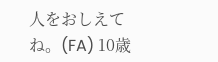人をおしえてね。(FA) 10歳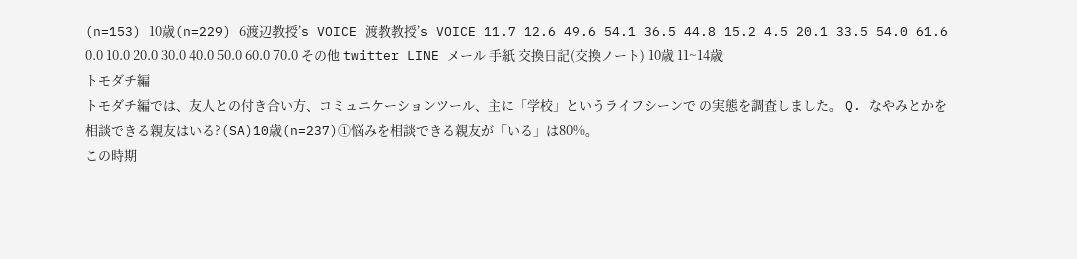(n=153) 10歳(n=229) 6渡辺教授’s VOICE 渡教教授’s VOICE 11.7 12.6 49.6 54.1 36.5 44.8 15.2 4.5 20.1 33.5 54.0 61.6 0.0 10.0 20.0 30.0 40.0 50.0 60.0 70.0 その他 twitter LINE メール 手紙 交換日記(交換ノート) 10歳 11~14歳
トモダチ編
トモダチ編では、友人との付き合い方、コミュニケーションツール、主に「学校」というライフシーンで の実態を調査しました。 Q. なやみとかを相談できる親友はいる?(SA)10歳(n=237)①悩みを相談できる親友が「いる」は80%。
この時期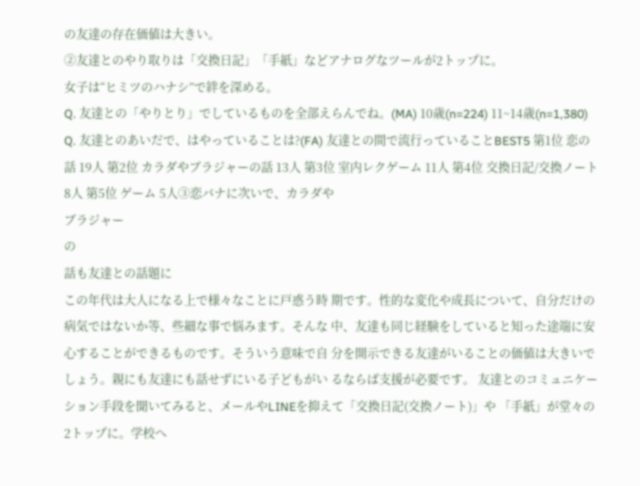の友達の存在価値は大きい。
②友達とのやり取りは「交換日記」「手紙」などアナログなツールが2トップに。
女子は“ヒミツのハナシ”で絆を深める。
Q. 友達との「やりとり」でしているものを全部えらんでね。(MA) 10歳(n=224) 11~14歳(n=1,380) Q. 友達とのあいだで、はやっていることは?(FA) 友達との間で流行っていることBEST5 第1位 恋の話 19人 第2位 カラダやブラジャーの話 13人 第3位 室内レクゲーム 11人 第4位 交換日記/交換ノート 8人 第5位 ゲーム 5人③恋バナに次いで、カラダや
ブラジャー
の
話も友達との話題に
この年代は大人になる上で様々なことに戸惑う時 期です。性的な変化や成長について、自分だけの 病気ではないか等、些細な事で悩みます。そんな 中、友達も同じ経験をしていると知った途端に安 心することができるものです。そういう意味で自 分を開示できる友達がいることの価値は大きいで しょう。親にも友達にも話せずにいる子どもがい るならば支援が必要です。 友達とのコミュニケーション手段を聞いてみると、メールやLINEを抑えて「交換日記(交換ノート)」や 「手紙」が堂々の2トップに。学校へ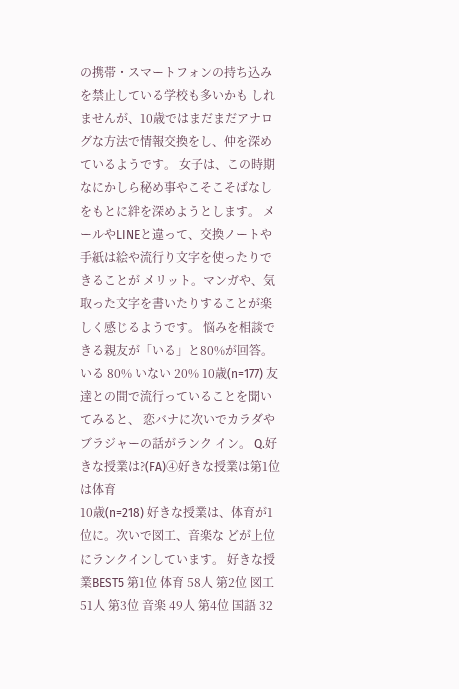の携帯・スマートフォンの持ち込みを禁止している学校も多いかも しれませんが、10歳ではまだまだアナログな方法で情報交換をし、仲を深めているようです。 女子は、この時期なにかしら秘め事やこそこそばなしをもとに絆を深めようとします。 メールやLINEと違って、交換ノートや手紙は絵や流行り文字を使ったりできることが メリット。マンガや、気取った文字を書いたりすることが楽しく感じるようです。 悩みを相談できる親友が「いる」と80%が回答。 いる 80% いない 20% 10歳(n=177) 友達との間で流行っていることを聞いてみると、 恋バナに次いでカラダやブラジャーの話がランク イン。 Q.好きな授業は?(FA)④好きな授業は第1位は体育
10歳(n=218) 好きな授業は、体育が1位に。次いで図工、音楽な どが上位にランクインしています。 好きな授業BEST5 第1位 体育 58人 第2位 図工 51人 第3位 音楽 49人 第4位 国語 32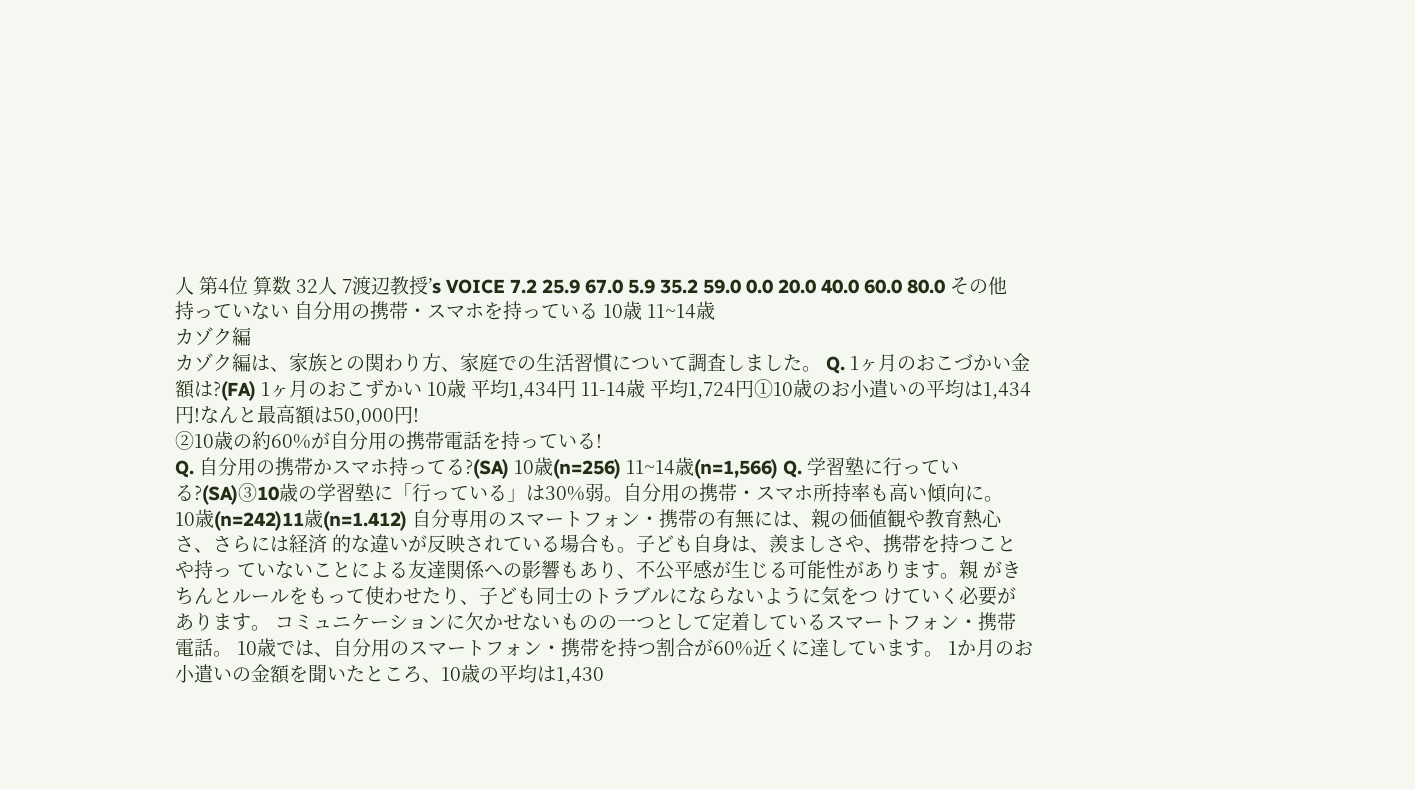人 第4位 算数 32人 7渡辺教授’s VOICE 7.2 25.9 67.0 5.9 35.2 59.0 0.0 20.0 40.0 60.0 80.0 その他 持っていない 自分用の携帯・スマホを持っている 10歳 11~14歳
カゾク編
カゾク編は、家族との関わり方、家庭での生活習慣について調査しました。 Q. 1ヶ月のおこづかい金額は?(FA) 1ヶ月のおこずかい 10歳 平均1,434円 11-14歳 平均1,724円①10歳のお小遣いの平均は1,434円!なんと最高額は50,000円!
②10歳の約60%が自分用の携帯電話を持っている!
Q. 自分用の携帯かスマホ持ってる?(SA) 10歳(n=256) 11~14歳(n=1,566) Q. 学習塾に行っている?(SA)③10歳の学習塾に「行っている」は30%弱。自分用の携帯・スマホ所持率も高い傾向に。
10歳(n=242)11歳(n=1.412) 自分専用のスマートフォン・携帯の有無には、親の価値観や教育熱心さ、さらには経済 的な違いが反映されている場合も。子ども自身は、羨ましさや、携帯を持つことや持っ ていないことによる友達関係への影響もあり、不公平感が生じる可能性があります。親 がきちんとルールをもって使わせたり、子ども同士のトラブルにならないように気をつ けていく必要があります。 コミュニケーションに欠かせないものの一つとして定着しているスマートフォン・携帯電話。 10歳では、自分用のスマートフォン・携帯を持つ割合が60%近くに達しています。 1か月のお小遣いの金額を聞いたところ、10歳の平均は1,430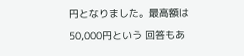円となりました。最高額は50,000円という 回答もあ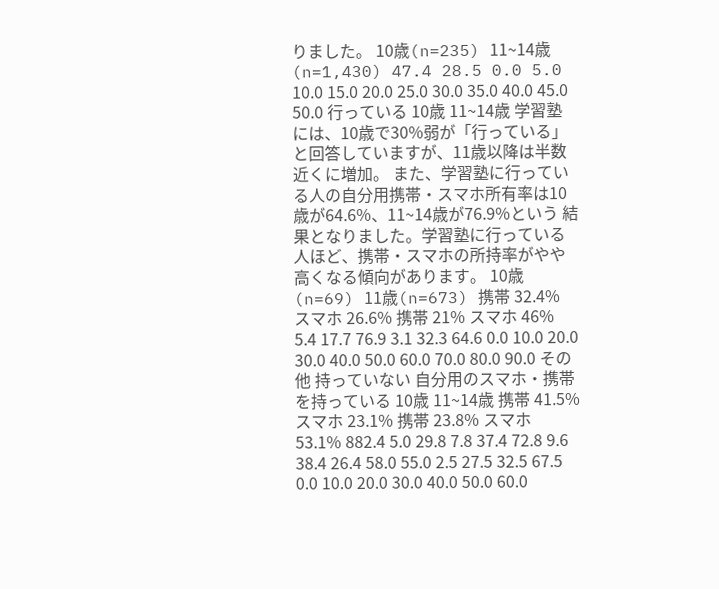りました。 10歳(n=235) 11~14歳(n=1,430) 47.4 28.5 0.0 5.0 10.0 15.0 20.0 25.0 30.0 35.0 40.0 45.0 50.0 行っている 10歳 11~14歳 学習塾には、10歳で30%弱が「行っている」と回答していますが、11歳以降は半数近くに増加。 また、学習塾に行っている人の自分用携帯・スマホ所有率は10歳が64.6%、11~14歳が76.9%という 結果となりました。学習塾に行っている人ほど、携帯・スマホの所持率がやや高くなる傾向があります。 10歳(n=69) 11歳(n=673) 携帯 32.4% スマホ 26.6% 携帯 21% スマホ 46% 5.4 17.7 76.9 3.1 32.3 64.6 0.0 10.0 20.0 30.0 40.0 50.0 60.0 70.0 80.0 90.0 その他 持っていない 自分用のスマホ・携帯を持っている 10歳 11~14歳 携帯 41.5% スマホ 23.1% 携帯 23.8% スマホ 53.1% 882.4 5.0 29.8 7.8 37.4 72.8 9.6 38.4 26.4 58.0 55.0 2.5 27.5 32.5 67.5 0.0 10.0 20.0 30.0 40.0 50.0 60.0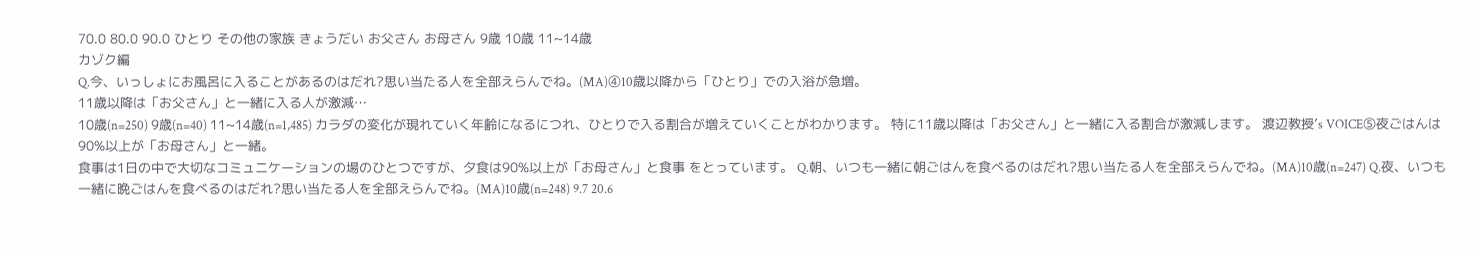70.0 80.0 90.0 ひとり その他の家族 きょうだい お父さん お母さん 9歳 10歳 11~14歳
カゾク編
Q.今、いっしょにお風呂に入ることがあるのはだれ?思い当たる人を全部えらんでね。(MA)④10歳以降から「ひとり」での入浴が急増。
11歳以降は「お父さん」と一緒に入る人が激減…
10歳(n=250) 9歳(n=40) 11~14歳(n=1,485) カラダの変化が現れていく年齢になるにつれ、ひとりで入る割合が増えていくことがわかります。 特に11歳以降は「お父さん」と一緒に入る割合が激減します。 渡辺教授’s VOICE⑤夜ごはんは90%以上が「お母さん」と一緒。
食事は1日の中で大切なコミュニケーションの場のひとつですが、夕食は90%以上が「お母さん」と食事 をとっています。 Q.朝、いつも一緒に朝ごはんを食べるのはだれ?思い当たる人を全部えらんでね。(MA)10歳(n=247) Q.夜、いつも一緒に晩ごはんを食べるのはだれ?思い当たる人を全部えらんでね。(MA)10歳(n=248) 9.7 20.6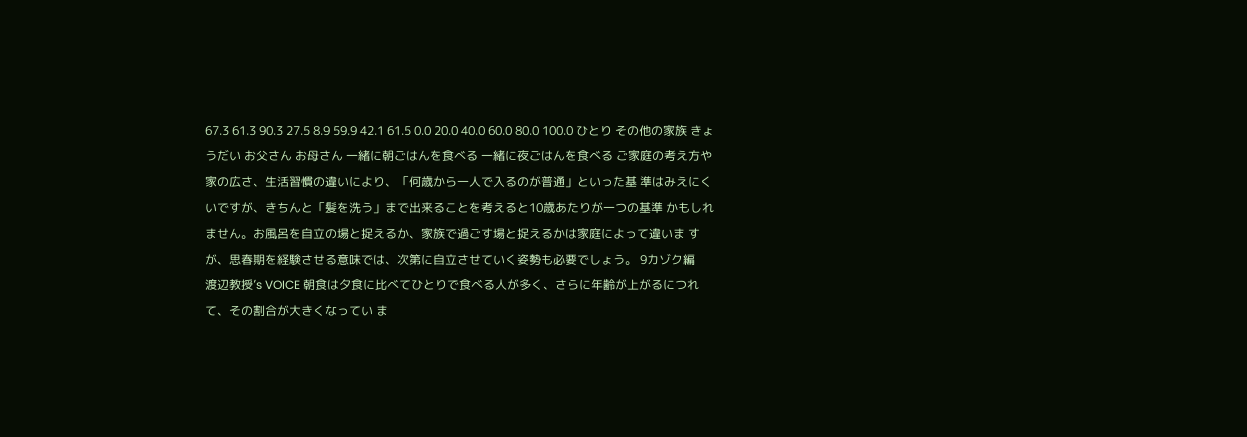67.3 61.3 90.3 27.5 8.9 59.9 42.1 61.5 0.0 20.0 40.0 60.0 80.0 100.0 ひとり その他の家族 きょうだい お父さん お母さん 一緒に朝ごはんを食べる 一緒に夜ごはんを食べる ご家庭の考え方や家の広さ、生活習慣の違いにより、「何歳から一人で入るのが普通」といった基 準はみえにくいですが、きちんと「髪を洗う」まで出来ることを考えると10歳あたりが一つの基準 かもしれません。お風呂を自立の場と捉えるか、家族で過ごす場と捉えるかは家庭によって違いま すが、思春期を経験させる意味では、次第に自立させていく姿勢も必要でしょう。 9カゾク編
渡辺教授’s VOICE 朝食は夕食に比べてひとりで食べる人が多く、さらに年齢が上がるにつれて、その割合が大きくなってい ま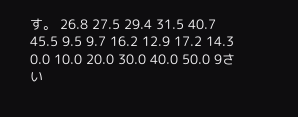す。 26.8 27.5 29.4 31.5 40.7 45.5 9.5 9.7 16.2 12.9 17.2 14.3 0.0 10.0 20.0 30.0 40.0 50.0 9さい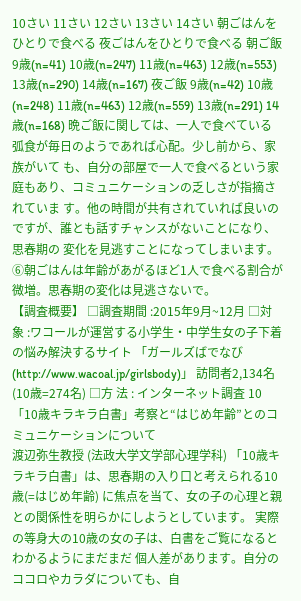10さい 11さい 12さい 13さい 14さい 朝ごはんをひとりで食べる 夜ごはんをひとりで食べる 朝ご飯 9歳(n=41) 10歳(n=247) 11歳(n=463) 12歳(n=553) 13歳(n=290) 14歳(n=167) 夜ご飯 9歳(n=42) 10歳(n=248) 11歳(n=463) 12歳(n=559) 13歳(n=291) 14歳(n=168) 晩ご飯に関しては、一人で食べている弧食が毎日のようであれば心配。少し前から、家族がいて も、自分の部屋で一人で食べるという家庭もあり、コミュニケーションの乏しさが指摘されていま す。他の時間が共有されていれば良いのですが、誰とも話すチャンスがないことになり、思春期の 変化を見逃すことになってしまいます。⑥朝ごはんは年齢があがるほど1人で食べる割合が微増。思春期の変化は見逃さないで。
【調査概要】 □調査期間 :2015年9月~12月 □対 象 :ワコールが運営する小学生・中学生女の子下着の悩み解決するサイト 「ガールズばでなび(http://www.wacoal.jp/girlsbody)」 訪問者2,134名(10歳=274名) □方 法 : インターネット調査 10「10歳キラキラ白書」考察と“はじめ年齢”とのコミュニケーションについて
渡辺弥生教授 (法政大学文学部心理学科) 「10歳キラキラ白書」は、思春期の入り口と考えられる10歳(=はじめ年齢) に焦点を当て、女の子の心理と親との関係性を明らかにしようとしています。 実際の等身大の10歳の女の子は、白書をご覧になるとわかるようにまだまだ 個人差があります。自分のココロやカラダについても、自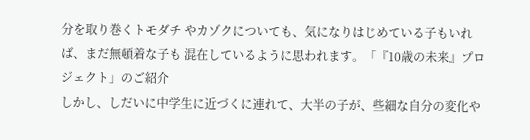分を取り巻くトモダチ やカゾクについても、気になりはじめている子もいれば、まだ無頓着な子も 混在しているように思われます。「『10歳の未来』プロジェクト」のご紹介
しかし、しだいに中学生に近づくに連れて、大半の子が、些細な自分の変化や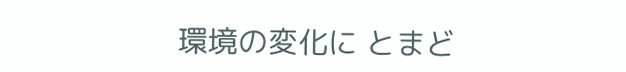環境の変化に とまど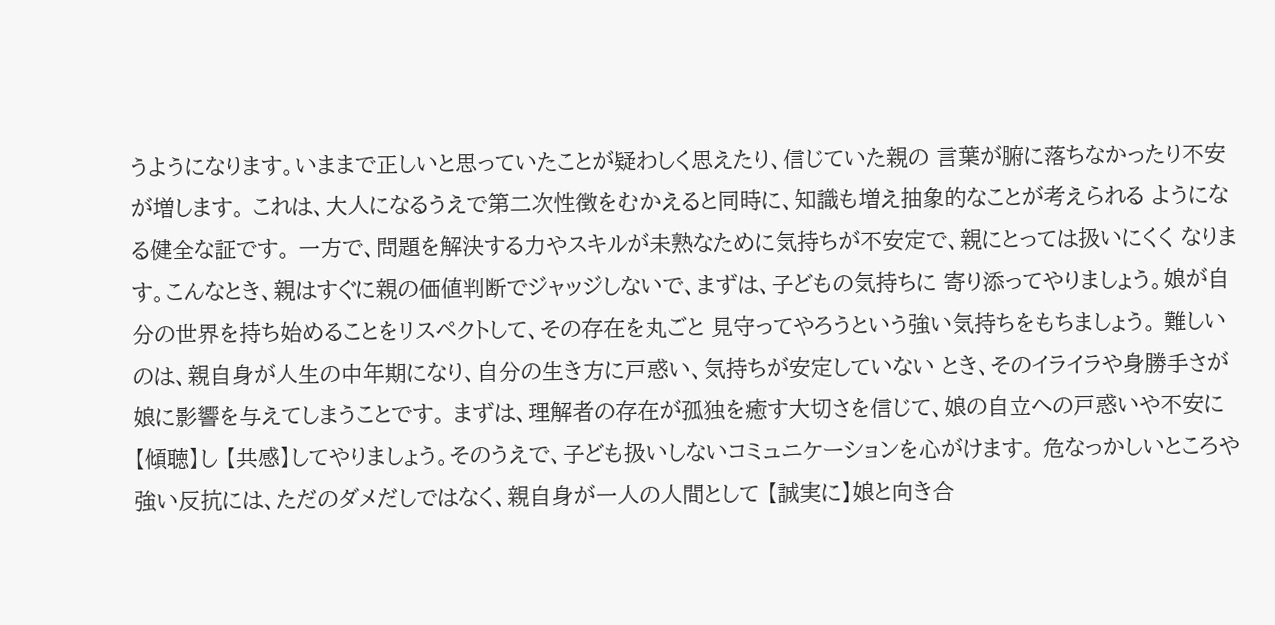うようになります。いままで正しいと思っていたことが疑わしく思えたり、信じていた親の 言葉が腑に落ちなかったり不安が増します。 これは、大人になるうえで第二次性徴をむかえると同時に、知識も増え抽象的なことが考えられる ようになる健全な証です。 一方で、問題を解決する力やスキルが未熟なために気持ちが不安定で、親にとっては扱いにくく なります。こんなとき、親はすぐに親の価値判断でジャッジしないで、まずは、子どもの気持ちに 寄り添ってやりましょう。娘が自分の世界を持ち始めることをリスペクトして、その存在を丸ごと 見守ってやろうという強い気持ちをもちましょう。 難しいのは、親自身が人生の中年期になり、自分の生き方に戸惑い、気持ちが安定していない とき、そのイライラや身勝手さが娘に影響を与えてしまうことです。 まずは、理解者の存在が孤独を癒す大切さを信じて、娘の自立への戸惑いや不安に【傾聴】し 【共感】してやりましょう。そのうえで、子ども扱いしないコミュニケーションを心がけます。 危なっかしいところや強い反抗には、ただのダメだしではなく、親自身が一人の人間として 【誠実に】娘と向き合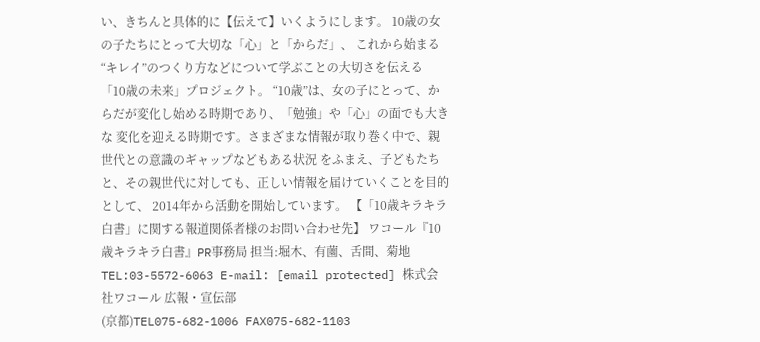い、きちんと具体的に【伝えて】いくようにします。 10歳の女の子たちにとって大切な「心」と「からだ」、 これから始まる“キレイ”のつくり方などについて学ぶことの大切さを伝える 「10歳の未来」プロジェクト。 “10歳”は、女の子にとって、からだが変化し始める時期であり、「勉強」や「心」の面でも大きな 変化を迎える時期です。さまざまな情報が取り巻く中で、親世代との意識のギャップなどもある状況 をふまえ、子どもたちと、その親世代に対しても、正しい情報を届けていくことを目的として、 2014年から活動を開始しています。 【「10歳キラキラ白書」に関する報道関係者様のお問い合わせ先】 ワコール『10歳キラキラ白書』PR事務局 担当:堀木、有薗、舌間、菊地TEL:03-5572-6063 E-mail: [email protected] 株式会社ワコール 広報・宣伝部
(京都)TEL075-682-1006 FAX075-682-1103